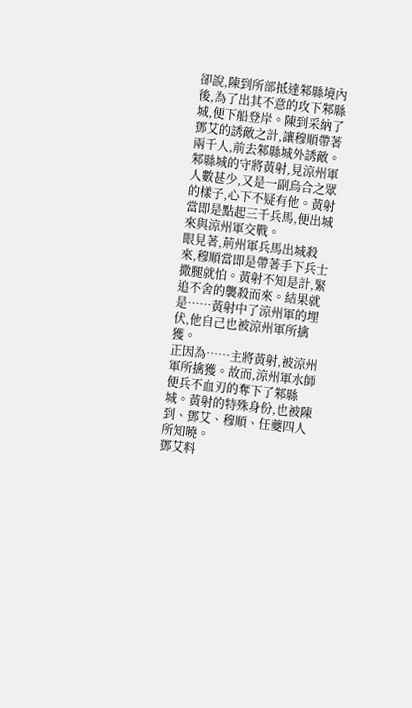卻說,陳到所部抵達邾縣境內後,為了出其不意的攻下邾縣城,便下船登岸。陳到采納了鄧艾的誘敵之計,讓穆順帶著兩千人,前去邾縣城外誘敵。
邾縣城的守將黃射,見涼州軍人數甚少,又是一副烏合之眾的樣子,心下不疑有他。黃射當即是點起三千兵馬,便出城來與涼州軍交戰。
眼見著,荊州軍兵馬出城殺來,穆順當即是帶著手下兵士撒腿就怕。黃射不知是計,緊追不舍的襲殺而來。結果就是……黃射中了涼州軍的埋伏,他自己也被涼州軍所擒獲。
正因為……主將黃射,被涼州軍所擒獲。故而,涼州軍水師便兵不血刃的奪下了邾縣城。黃射的特殊身份,也被陳到、鄧艾、穆順、任夔四人所知曉。
鄧艾料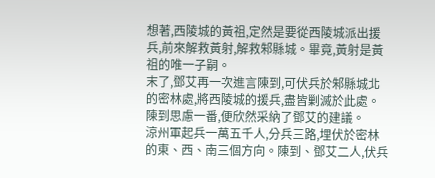想著,西陵城的黃祖,定然是要從西陵城派出援兵,前來解救黃射,解救邾縣城。畢竟,黃射是黃祖的唯一子嗣。
末了,鄧艾再一次進言陳到,可伏兵於邾縣城北的密林處,將西陵城的援兵,盡皆剿滅於此處。陳到思慮一番,便欣然采納了鄧艾的建議。
涼州軍起兵一萬五千人,分兵三路,埋伏於密林的東、西、南三個方向。陳到、鄧艾二人,伏兵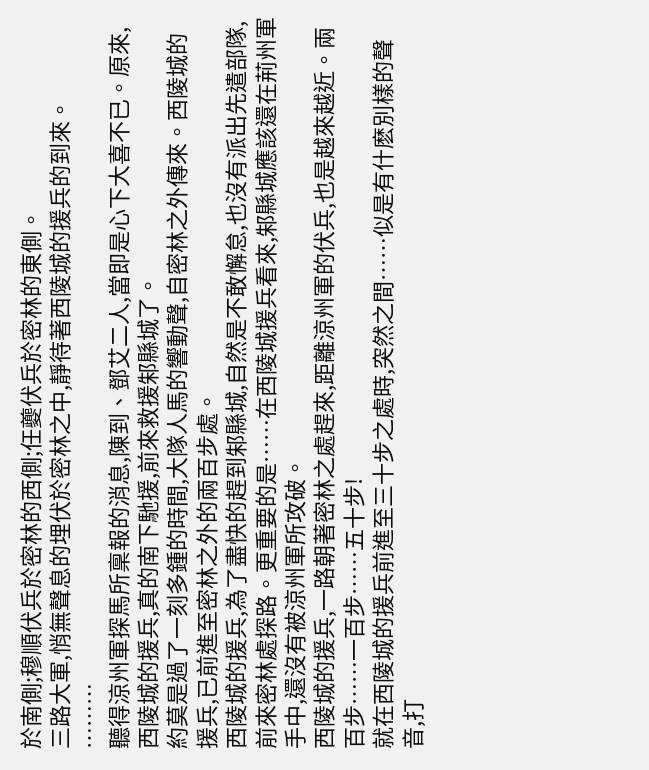於南側;穆順伏兵於密林的西側;任夔伏兵於密林的東側。
三路大軍,悄無聲息的埋伏於密林之中,靜待著西陵城的援兵的到來。
………
聽得涼州軍探馬所稟報的消息,陳到、鄧艾二人,當即是心下大喜不已。原來,西陵城的援兵,真的南下馳援,前來救援邾縣城了。
約莫是過了一刻多鍾的時間,大隊人馬的響動聲,自密林之外傳來。西陵城的援兵,已前進至密林之外的兩百步處。
西陵城的援兵,為了盡快的趕到邾縣城,自然是不敢懈怠,也沒有派出先遣部隊,前來密林處探路。更重要的是……在西陵城援兵看來,邾縣城應該還在荊州軍手中,還沒有被涼州軍所攻破。
西陵城的援兵,一路朝著密林之處趕來,距離涼州軍的伏兵,也是越來越近。兩百步……一百步……五十步!
就在西陵城的援兵前進至三十步之處時,突然之間……似是有什麽別樣的聲音,打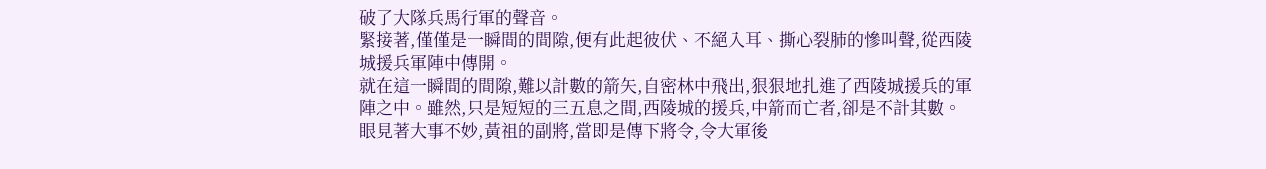破了大隊兵馬行軍的聲音。
緊接著,僅僅是一瞬間的間隙,便有此起彼伏、不絕入耳、撕心裂肺的慘叫聲,從西陵城援兵軍陣中傳開。
就在這一瞬間的間隙,難以計數的箭矢,自密林中飛出,狠狠地扎進了西陵城援兵的軍陣之中。雖然,只是短短的三五息之間,西陵城的援兵,中箭而亡者,卻是不計其數。
眼見著大事不妙,黃祖的副將,當即是傳下將令,令大軍後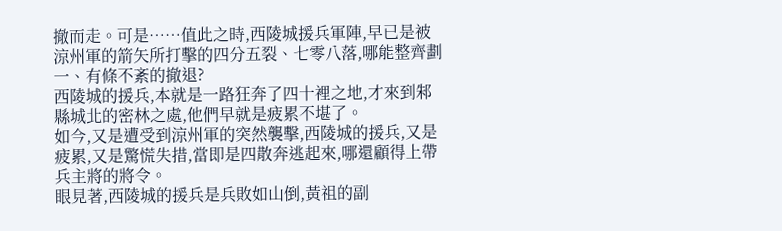撤而走。可是……值此之時,西陵城援兵軍陣,早已是被涼州軍的箭矢所打擊的四分五裂、七零八落,哪能整齊劃一、有條不紊的撤退?
西陵城的援兵,本就是一路狂奔了四十裡之地,才來到邾縣城北的密林之處,他們早就是疲累不堪了。
如今,又是遭受到涼州軍的突然襲擊,西陵城的援兵,又是疲累,又是驚慌失措,當即是四散奔逃起來,哪還顧得上帶兵主將的將令。
眼見著,西陵城的援兵是兵敗如山倒,黃祖的副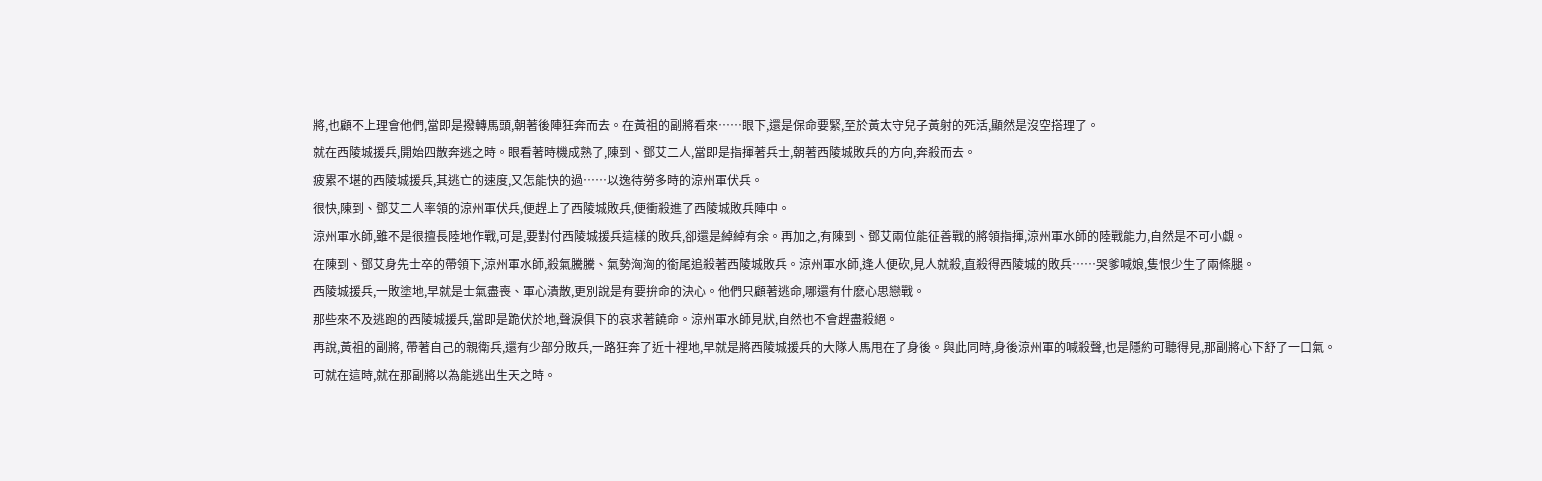將,也顧不上理會他們,當即是撥轉馬頭,朝著後陣狂奔而去。在黃祖的副將看來……眼下,還是保命要緊,至於黃太守兒子黃射的死活,顯然是沒空搭理了。
就在西陵城援兵,開始四散奔逃之時。眼看著時機成熟了,陳到、鄧艾二人,當即是指揮著兵士,朝著西陵城敗兵的方向,奔殺而去。
疲累不堪的西陵城援兵,其逃亡的速度,又怎能快的過……以逸待勞多時的涼州軍伏兵。
很快,陳到、鄧艾二人率領的涼州軍伏兵,便趕上了西陵城敗兵,便衝殺進了西陵城敗兵陣中。
涼州軍水師,雖不是很擅長陸地作戰,可是,要對付西陵城援兵這樣的敗兵,卻還是綽綽有余。再加之,有陳到、鄧艾兩位能征善戰的將領指揮,涼州軍水師的陸戰能力,自然是不可小覷。
在陳到、鄧艾身先士卒的帶領下,涼州軍水師,殺氣騰騰、氣勢洶洶的銜尾追殺著西陵城敗兵。涼州軍水師,逢人便砍,見人就殺,直殺得西陵城的敗兵……哭爹喊娘,隻恨少生了兩條腿。
西陵城援兵,一敗塗地,早就是士氣盡喪、軍心潰散,更別說是有要拚命的決心。他們只顧著逃命,哪還有什麽心思戀戰。
那些來不及逃跑的西陵城援兵,當即是跪伏於地,聲淚俱下的哀求著饒命。涼州軍水師見狀,自然也不會趕盡殺絕。
再說,黃祖的副將, 帶著自己的親衛兵,還有少部分敗兵,一路狂奔了近十裡地,早就是將西陵城援兵的大隊人馬甩在了身後。與此同時,身後涼州軍的喊殺聲,也是隱約可聽得見,那副將心下舒了一口氣。
可就在這時,就在那副將以為能逃出生天之時。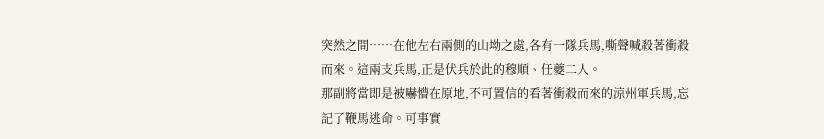突然之間……在他左右兩側的山坳之處,各有一隊兵馬,嘶聲喊殺著衝殺而來。這兩支兵馬,正是伏兵於此的穆順、任夔二人。
那副將當即是被嚇懵在原地,不可置信的看著衝殺而來的涼州軍兵馬,忘記了鞭馬逃命。可事實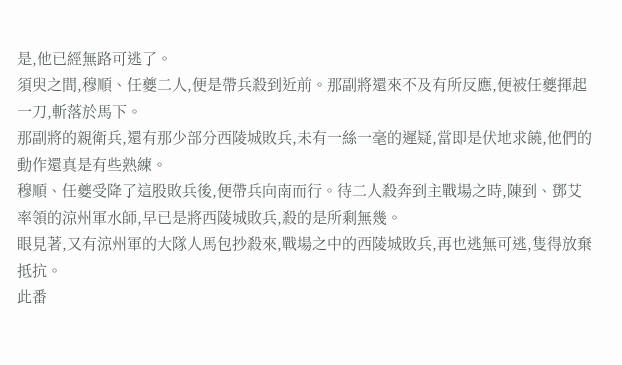是,他已經無路可逃了。
須臾之間,穆順、任夔二人,便是帶兵殺到近前。那副將還來不及有所反應,便被任夔揮起一刀,斬落於馬下。
那副將的親衛兵,還有那少部分西陵城敗兵,未有一絲一毫的遲疑,當即是伏地求饒,他們的動作還真是有些熟練。
穆順、任夔受降了這股敗兵後,便帶兵向南而行。待二人殺奔到主戰場之時,陳到、鄧艾率領的涼州軍水師,早已是將西陵城敗兵,殺的是所剩無幾。
眼見著,又有涼州軍的大隊人馬包抄殺來,戰場之中的西陵城敗兵,再也逃無可逃,隻得放棄抵抗。
此番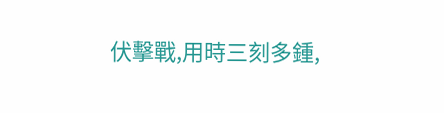伏擊戰,用時三刻多鍾,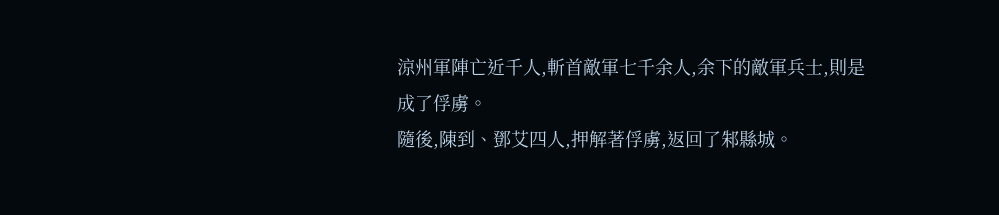涼州軍陣亡近千人,斬首敵軍七千余人,余下的敵軍兵士,則是成了俘虜。
隨後,陳到、鄧艾四人,押解著俘虜,返回了邾縣城。